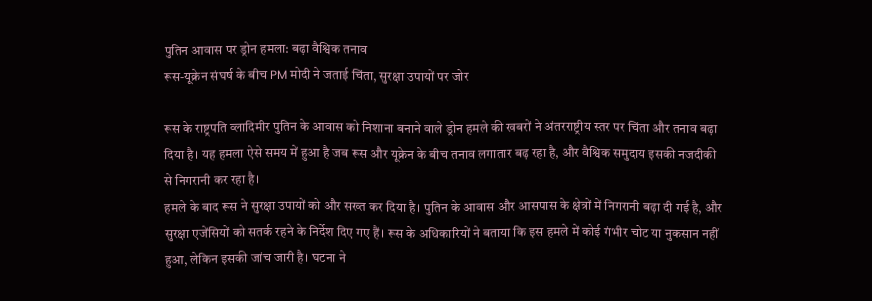पुतिन आवास पर ड्रोन हमला: बढ़ा वैश्विक तनाव
रूस-यूक्रेन संघर्ष के बीच PM मोदी ने जताई चिंता, सुरक्षा उपायों पर जोर

रूस के राष्ट्रपति व्लादिमीर पुतिन के आवास को निशाना बनाने वाले ड्रोन हमले की खबरों ने अंतरराष्ट्रीय स्तर पर चिंता और तनाव बढ़ा दिया है। यह हमला ऐसे समय में हुआ है जब रूस और यूक्रेन के बीच तनाव लगातार बढ़ रहा है, और वैश्विक समुदाय इसकी नजदीकी से निगरानी कर रहा है।
हमले के बाद रूस ने सुरक्षा उपायों को और सख्त कर दिया है। पुतिन के आवास और आसपास के क्षेत्रों में निगरानी बढ़ा दी गई है, और सुरक्षा एजेंसियों को सतर्क रहने के निर्देश दिए गए हैं। रूस के अधिकारियों ने बताया कि इस हमले में कोई गंभीर चोट या नुकसान नहीं हुआ, लेकिन इसकी जांच जारी है। घटना ने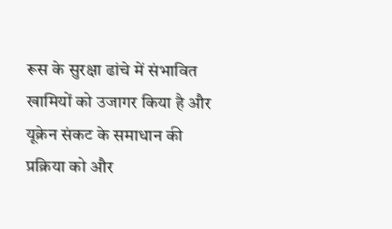रूस के सुरक्षा ढांचे में संभावित खामियों को उजागर किया है और यूक्रेन संकट के समाधान की प्रक्रिया को और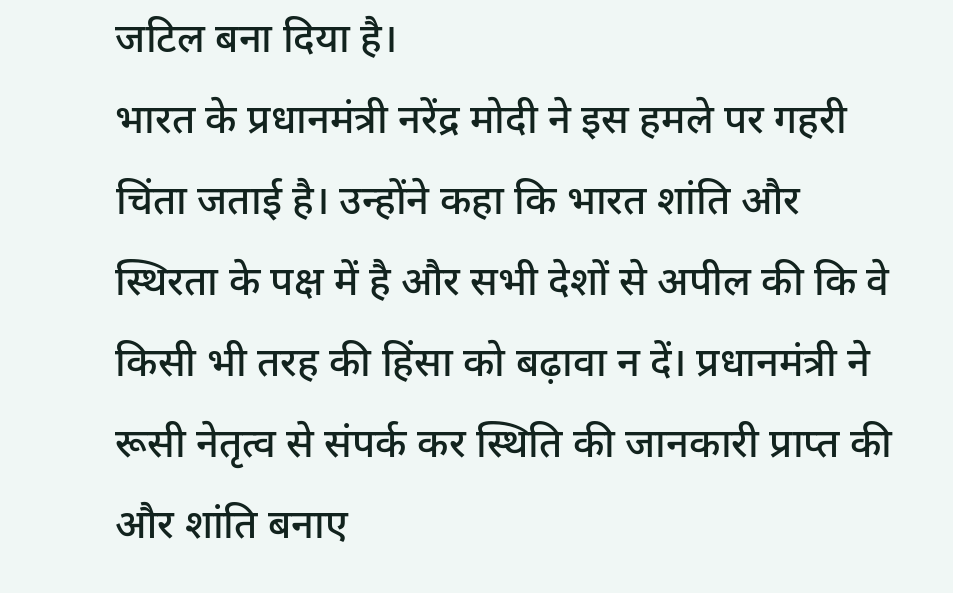जटिल बना दिया है।
भारत के प्रधानमंत्री नरेंद्र मोदी ने इस हमले पर गहरी चिंता जताई है। उन्होंने कहा कि भारत शांति और स्थिरता के पक्ष में है और सभी देशों से अपील की कि वे किसी भी तरह की हिंसा को बढ़ावा न दें। प्रधानमंत्री ने रूसी नेतृत्व से संपर्क कर स्थिति की जानकारी प्राप्त की और शांति बनाए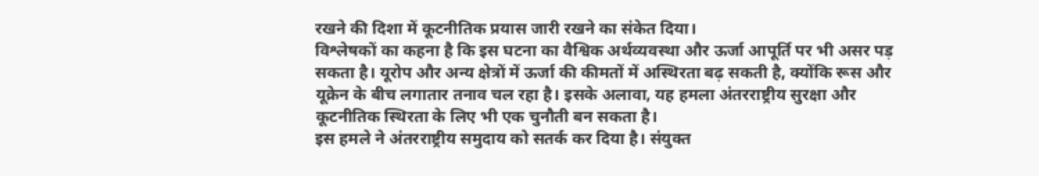रखने की दिशा में कूटनीतिक प्रयास जारी रखने का संकेत दिया।
विश्लेषकों का कहना है कि इस घटना का वैश्विक अर्थव्यवस्था और ऊर्जा आपूर्ति पर भी असर पड़ सकता है। यूरोप और अन्य क्षेत्रों में ऊर्जा की कीमतों में अस्थिरता बढ़ सकती है, क्योंकि रूस और यूक्रेन के बीच लगातार तनाव चल रहा है। इसके अलावा, यह हमला अंतरराष्ट्रीय सुरक्षा और कूटनीतिक स्थिरता के लिए भी एक चुनौती बन सकता है।
इस हमले ने अंतरराष्ट्रीय समुदाय को सतर्क कर दिया है। संयुक्त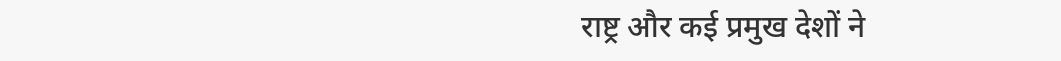राष्ट्र और कई प्रमुख देशों ने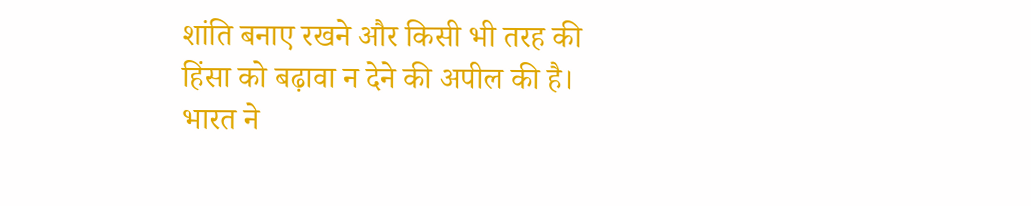शांति बनाए रखने और किसी भी तरह की हिंसा को बढ़ावा न देने की अपील की है। भारत ने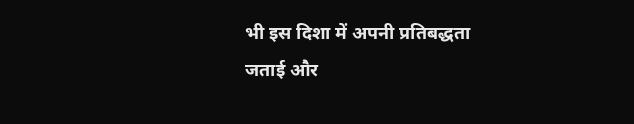भी इस दिशा में अपनी प्रतिबद्धता जताई और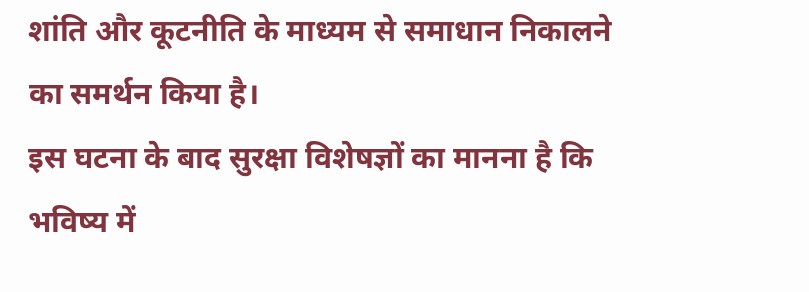शांति और कूटनीति के माध्यम से समाधान निकालने का समर्थन किया है।
इस घटना के बाद सुरक्षा विशेषज्ञों का मानना है कि भविष्य में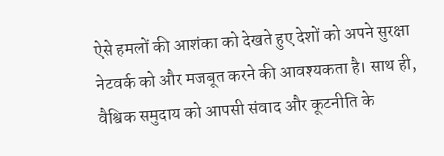ऐसे हमलों की आशंका को देखते हुए देशों को अपने सुरक्षा नेटवर्क को और मजबूत करने की आवश्यकता है। साथ ही, वैश्विक समुदाय को आपसी संवाद और कूटनीति के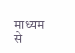माध्यम से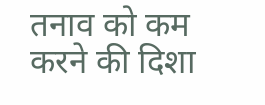तनाव को कम करने की दिशा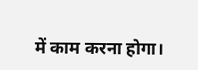में काम करना होगा।